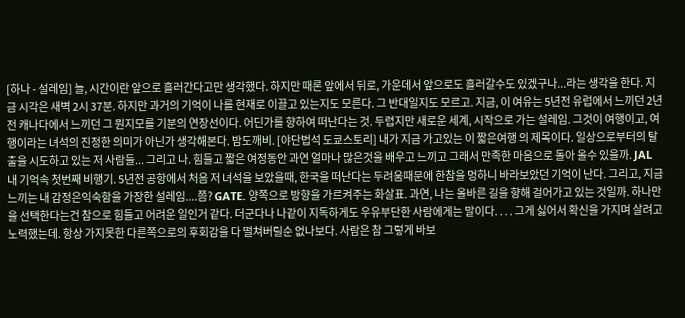[하나 - 설레임] 늘, 시간이란 앞으로 흘러간다고만 생각했다. 하지만 때론 앞에서 뒤로, 가운데서 앞으로도 흘러갈수도 있겠구나...라는 생각을 한다. 지금 시각은 새벽 2시 37분. 하지만 과거의 기억이 나를 현재로 이끌고 있는지도 모른다. 그 반대일지도 모르고. 지금, 이 여유는 5년전 유럽에서 느끼던 2년전 캐나다에서 느끼던 그 뭔지모를 기분의 연장선이다. 어딘가를 향하여 떠난다는 것. 두렵지만 새로운 세계, 시작으로 가는 설레임. 그것이 여행이고, 여행이라는 녀석의 진정한 의미가 아닌가 생각해본다. 밤도깨비. [야단법석 도쿄스토리] 내가 지금 가고있는 이 짧은여행 의 제목이다. 일상으로부터의 탈출을 시도하고 있는 저 사람들... 그리고 나. 힘들고 짧은 여정동안 과연 얼마나 많은것을 배우고 느끼고 그래서 만족한 마음으로 돌아 올수 있을까. JAL 내 기억속 첫번째 비행기. 5년전 공항에서 처음 저 녀석을 보았을때, 한국을 떠난다는 두려움때문에 한참을 멍하니 바라보았던 기억이 난다. 그리고, 지금 느끼는 내 감정은익숙함을 가장한 설레임....쯤? GATE. 양쪽으로 방향을 가르켜주는 화살표. 과연, 나는 올바른 길을 향해 걸어가고 있는 것일까. 하나만을 선택한다는건 참으로 힘들고 어려운 일인거 같다. 더군다나 나같이 지독하게도 우유부단한 사람에게는 말이다. . . . 그게 싫어서 확신을 가지며 살려고 노력했는데. 항상 가지못한 다른쪽으로의 후회감을 다 떨쳐버릴순 없나보다. 사람은 참 그렇게 바보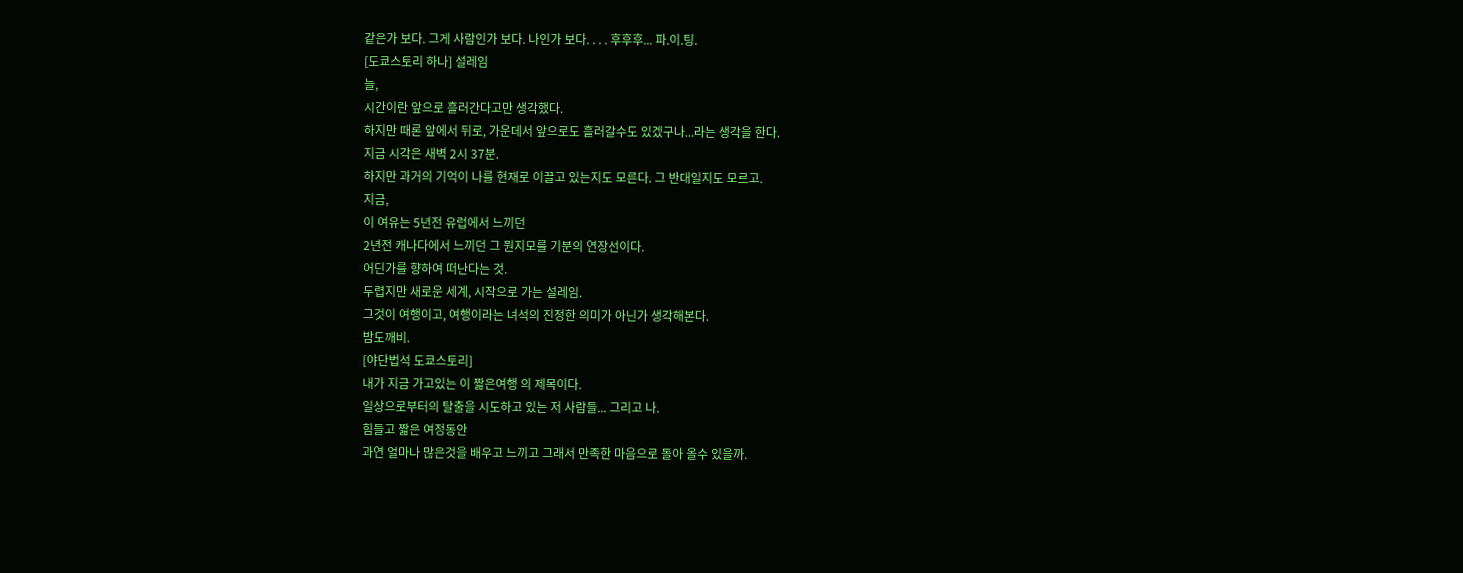같은가 보다. 그게 사람인가 보다. 나인가 보다. . . . 후후후... 파.이.팅.
[도쿄스토리 하나] 설레임
늘,
시간이란 앞으로 흘러간다고만 생각했다.
하지만 때론 앞에서 뒤로, 가운데서 앞으로도 흘러갈수도 있겠구나...라는 생각을 한다.
지금 시각은 새벽 2시 37분.
하지만 과거의 기억이 나를 현재로 이끌고 있는지도 모른다. 그 반대일지도 모르고.
지금,
이 여유는 5년전 유럽에서 느끼던
2년전 캐나다에서 느끼던 그 뭔지모를 기분의 연장선이다.
어딘가를 향하여 떠난다는 것.
두렵지만 새로운 세계, 시작으로 가는 설레임.
그것이 여행이고, 여행이라는 녀석의 진정한 의미가 아닌가 생각해본다.
밤도깨비.
[야단법석 도쿄스토리]
내가 지금 가고있는 이 짧은여행 의 제목이다.
일상으로부터의 탈출을 시도하고 있는 저 사람들... 그리고 나.
힘들고 짧은 여정동안
과연 얼마나 많은것을 배우고 느끼고 그래서 만족한 마음으로 돌아 올수 있을까.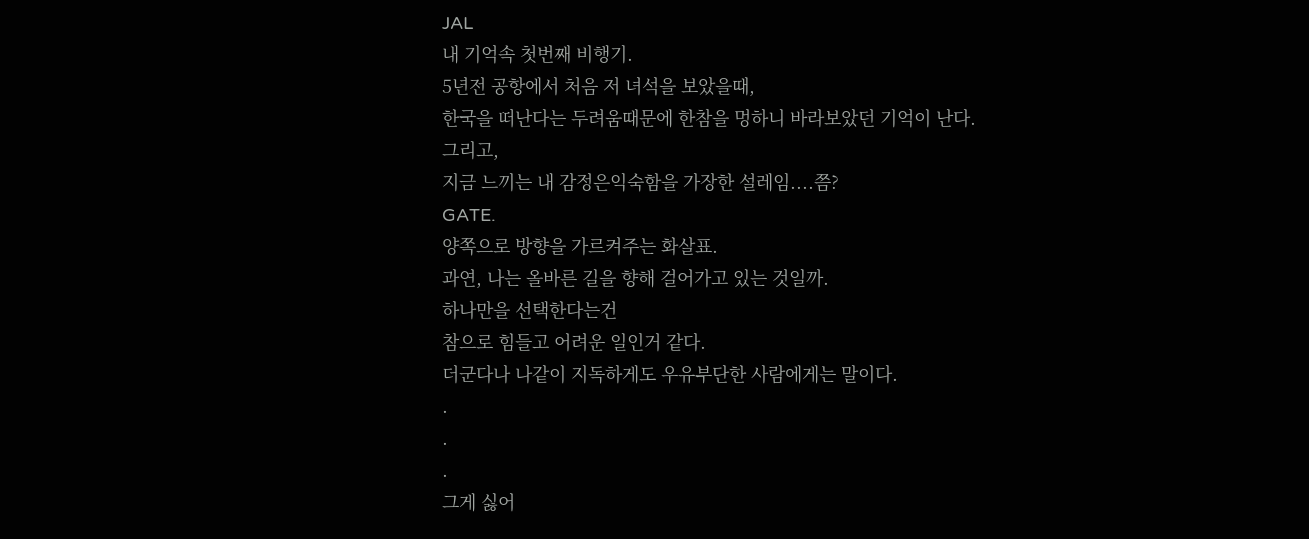JAL
내 기억속 첫번째 비행기.
5년전 공항에서 처음 저 녀석을 보았을때,
한국을 떠난다는 두려움때문에 한참을 멍하니 바라보았던 기억이 난다.
그리고,
지금 느끼는 내 감정은익숙함을 가장한 설레임....쯤?
GATE.
양쪽으로 방향을 가르켜주는 화살표.
과연, 나는 올바른 길을 향해 걸어가고 있는 것일까.
하나만을 선택한다는건
참으로 힘들고 어려운 일인거 같다.
더군다나 나같이 지독하게도 우유부단한 사람에게는 말이다.
.
.
.
그게 싫어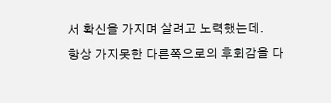서 확신을 가지며 살려고 노력했는데.
항상 가지못한 다른쪽으로의 후회감을 다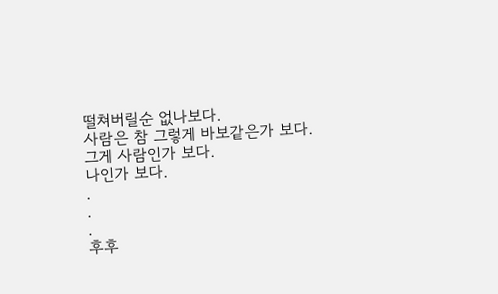떨쳐버릴순 없나보다.
사람은 참 그렇게 바보같은가 보다.
그게 사람인가 보다.
나인가 보다.
.
.
.
후후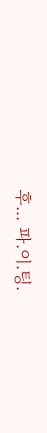후... 파.이.팅.